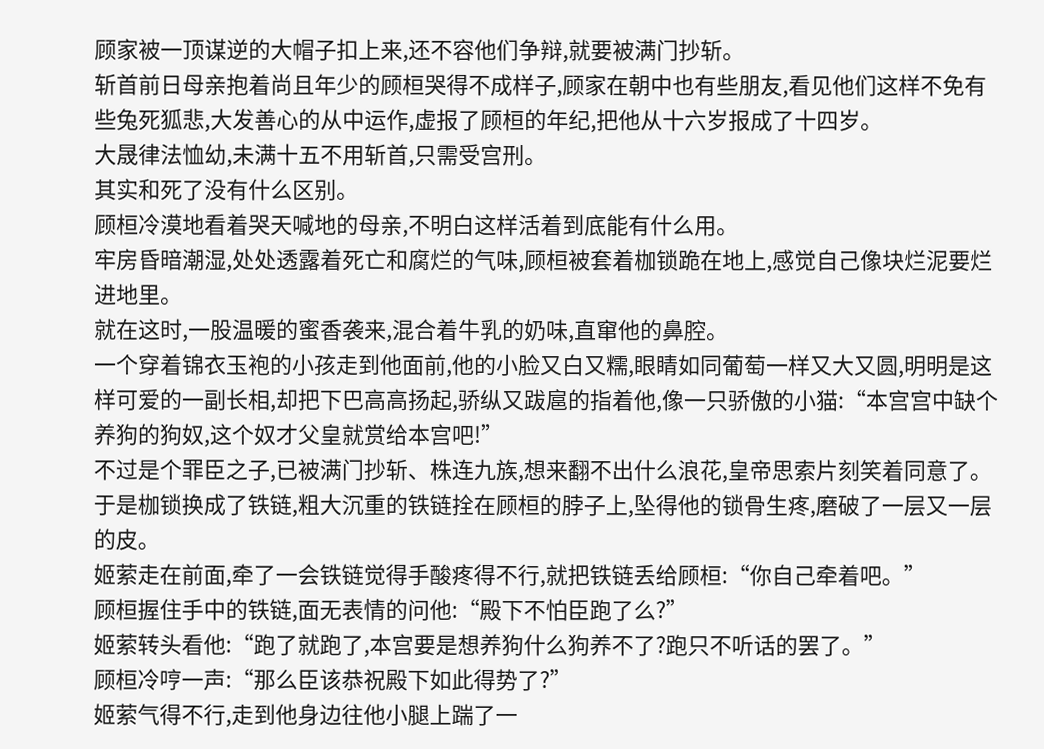顾家被一顶谋逆的大帽子扣上来,还不容他们争辩,就要被满门抄斩。
斩首前日母亲抱着尚且年少的顾桓哭得不成样子,顾家在朝中也有些朋友,看见他们这样不免有些兔死狐悲,大发善心的从中运作,虚报了顾桓的年纪,把他从十六岁报成了十四岁。
大晟律法恤幼,未满十五不用斩首,只需受宫刑。
其实和死了没有什么区别。
顾桓冷漠地看着哭天喊地的母亲,不明白这样活着到底能有什么用。
牢房昏暗潮湿,处处透露着死亡和腐烂的气味,顾桓被套着枷锁跪在地上,感觉自己像块烂泥要烂进地里。
就在这时,一股温暖的蜜香袭来,混合着牛乳的奶味,直窜他的鼻腔。
一个穿着锦衣玉袍的小孩走到他面前,他的小脸又白又糯,眼睛如同葡萄一样又大又圆,明明是这样可爱的一副长相,却把下巴高高扬起,骄纵又跋扈的指着他,像一只骄傲的小猫:“本宫宫中缺个养狗的狗奴,这个奴才父皇就赏给本宫吧!”
不过是个罪臣之子,已被满门抄斩、株连九族,想来翻不出什么浪花,皇帝思索片刻笑着同意了。
于是枷锁换成了铁链,粗大沉重的铁链拴在顾桓的脖子上,坠得他的锁骨生疼,磨破了一层又一层的皮。
姬萦走在前面,牵了一会铁链觉得手酸疼得不行,就把铁链丢给顾桓:“你自己牵着吧。”
顾桓握住手中的铁链,面无表情的问他:“殿下不怕臣跑了么?”
姬萦转头看他:“跑了就跑了,本宫要是想养狗什么狗养不了?跑只不听话的罢了。”
顾桓冷哼一声:“那么臣该恭祝殿下如此得势了?”
姬萦气得不行,走到他身边往他小腿上踹了一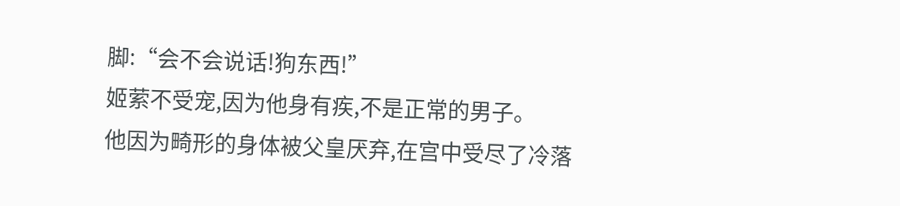脚:“会不会说话!狗东西!”
姬萦不受宠,因为他身有疾,不是正常的男子。
他因为畸形的身体被父皇厌弃,在宫中受尽了冷落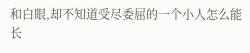和白眼,却不知道受尽委屈的一个小人怎么能长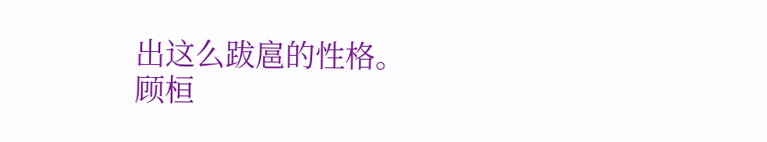出这么跋扈的性格。
顾桓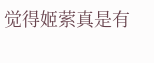觉得姬萦真是有